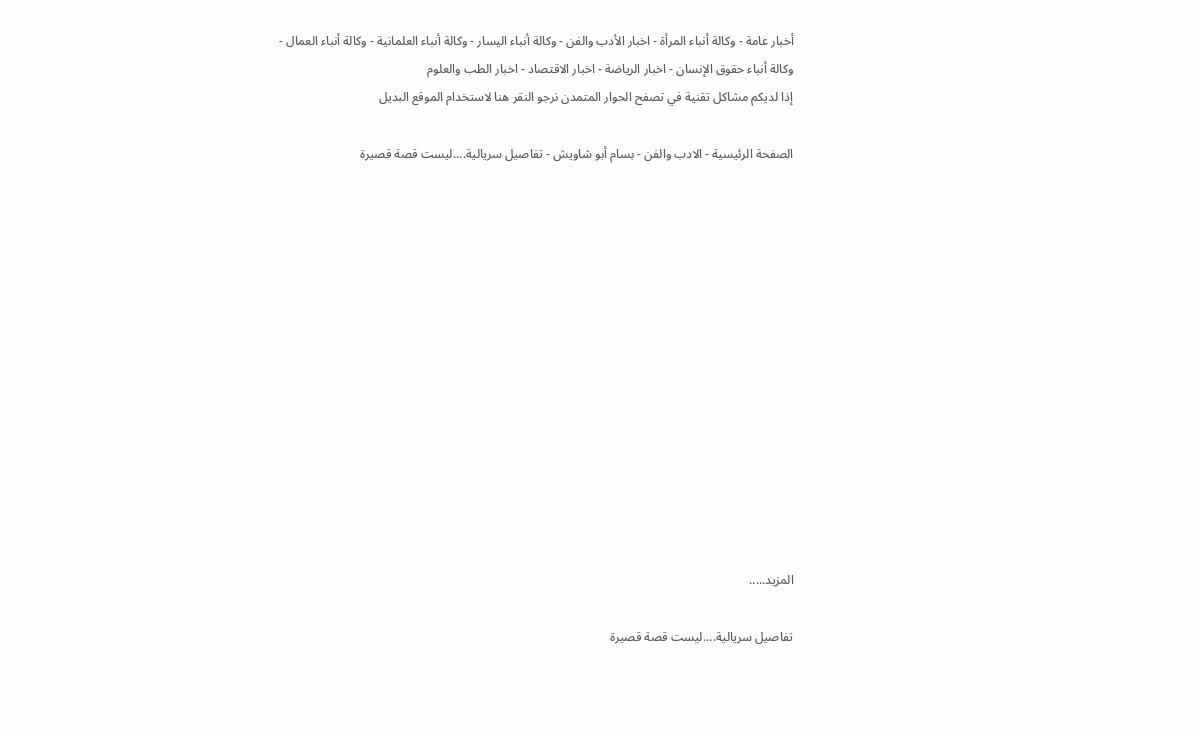أخبار عامة - وكالة أنباء المرأة - اخبار الأدب والفن - وكالة أنباء اليسار - وكالة أنباء العلمانية - وكالة أنباء العمال - وكالة أنباء حقوق الإنسان - اخبار الرياضة - اخبار الاقتصاد - اخبار الطب والعلوم
إذا لديكم مشاكل تقنية في تصفح الحوار المتمدن نرجو النقر هنا لاستخدام الموقع البديل

الصفحة الرئيسية - الادب والفن - بسام أبو شاويش - تفاصيل سريالية....ليست قصة قصيرة














المزيد.....

تفاصيل سريالية....ليست قصة قصيرة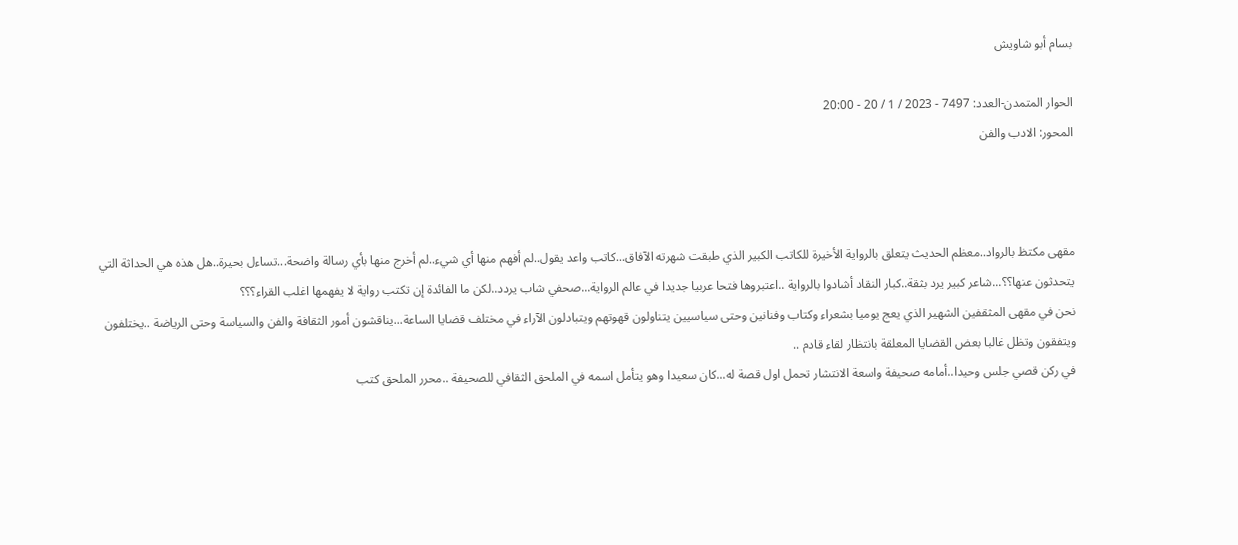بسام أبو شاويش

الحوار المتمدن-العدد: 7497 - 2023 / 1 / 20 - 20:00
المحور: الادب والفن



مقهى مكتظ بالرواد..معظم الحديث يتعلق بالرواية الأخيرة للكاتب الكبير الذي طبقت شهرته الآفاق...كاتب واعد يقول..لم أفهم منها أي شيء..لم أخرج منها بأي رسالة واضحة...تساءل بحيرة..هل هذه هي الحداثة التي يتحدثون عنها؟؟...شاعر كبير يرد بثقة..كبار النقاد أشادوا بالرواية ..اعتبروها فتحا عربيا جديدا في عالم الرواية...صحفي شاب يردد..لكن ما الفائدة إن تكتب رواية لا يفهمها اغلب القراء؟؟؟
نحن في مقهى المثقفين الشهير الذي يعج يوميا بشعراء وكتاب وفنانين وحتى سياسيين يتناولون قهوتهم ويتبادلون الآراء في مختلف قضايا الساعة...يناقشون أمور الثقافة والفن والسياسة وحتى الرياضة ..يختلفون ويتفقون وتظل غالبا بعض القضايا المعلقة بانتظار لقاء قادم ..
في ركن قصي جلس وحيدا..أمامه صحيفة واسعة الانتشار تحمل اول قصة له...كان سعيدا وهو يتأمل اسمه في الملحق الثقافي للصحيفة ..محرر الملحق كتب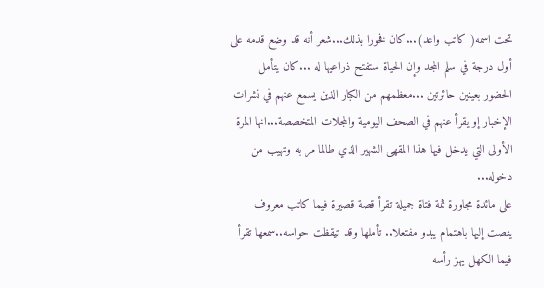تحت اسمه( كاتب واعد)...كان فخورا بذلك...شعر أنه قد وضع قدمه على أول درجة في سلم المجد وإن الحياة ستفتح ذراعيها له ...كان يتأمل الحضور بعينين حائرتين ...معظمهم من الكبار الذين يسمع عنهم في نشرات الإخبار إو يقرأ عنهم في الصحف اليومية والمجلات المتخصصة...انها المرة الأولى التي يدخل فيها هذا المقهى الشهير الذي طالما مر به وتهيب من دخوله...
على مائدة مجاورة ثمة فتاة جميلة تقرأ قصة قصيرة فيما كاتب معروف ينصت إليها باهتمام يبدو مفتعلا.. تأملها وقد تيقظت حواسه..سمعها تقرأ فيما الكهل يهز رأسه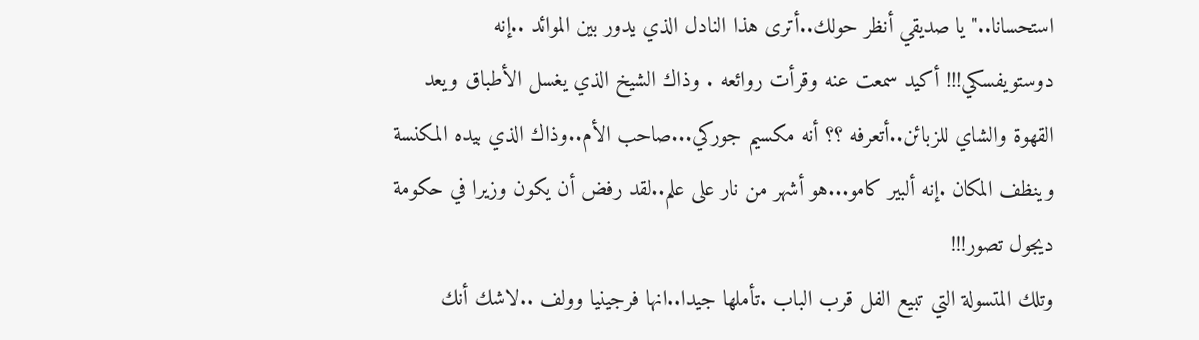استحسانا.." يا صديقي أنظر حولك..أترى هذا النادل الذي يدور بين الموائد ..إنه دوستويفسكي!!! أكيد سمعت عنه وقرأت روائعه . وذاك الشيخ الذي يغسل الأطباق ويعد القهوة والشاي للزبائن..أتعرفه ؟؟ أنه مكسيم جوركي...صاحب الأم..وذاك الذي بيده المكنسة وينظف المكان .إنه ألبير كامو...هو أشهر من نار على علم..لقد رفض أن يكون وزيرا في حكومة ديجول تصور!!!
وتلك المتسولة التي تبيع الفل قرب الباب .تأملها جيدا..انها فرجينيا وولف ..لاشك أنك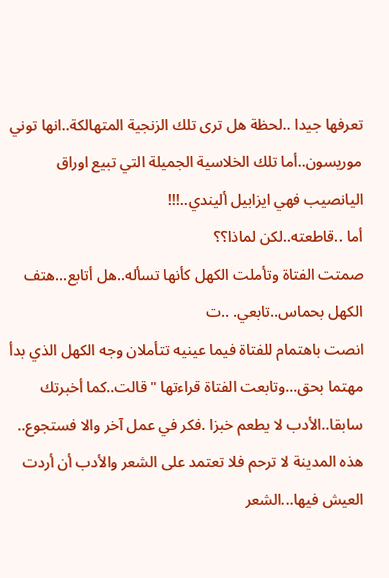تعرفها جيدا ..لحظة هل ترى تلك الزنجية المتهالكة..انها توني موريسون..أما تلك الخلاسية الجميلة التي تبيع اوراق اليانصيب فهي ايزابيل أليندي..!!!
أما ..قاطعته..لكن لماذا؟؟
صمتت الفتاة وتأملت الكهل كأنها تسأله..هل أتابع...هتف الكهل بحماس..تابعي. ..ت
انصت باهتمام للفتاة فيما عينيه تتأملان وجه الكهل الذي بدأ مهتما بحق...وتابعت الفتاة قراءتها " قالت..كما أخبرتك سابقا..الأدب لا يطعم خبزا .فكر في عمل آخر والا فستجوع.. هذه المدينة لا ترحم فلا تعتمد على الشعر والأدب أن أردت العيش فيها...الشعر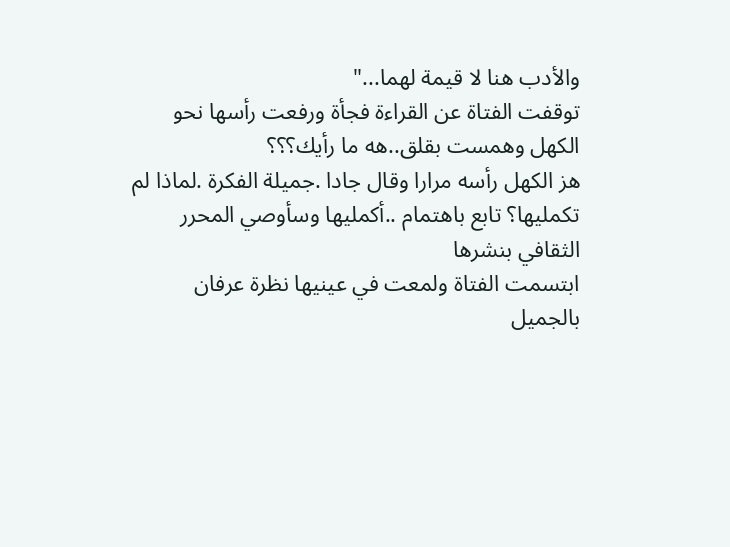والأدب هنا لا قيمة لهما..."
توقفت الفتاة عن القراءة فجأة ورفعت رأسها نحو الكهل وهمست بقلق..هه ما رأيك؟؟؟
هز الكهل رأسه مرارا وقال جادا .جميلة الفكرة .لماذا لم تكمليها؟ تابع باهتمام ..أكمليها وسأوصي المحرر الثقافي بنشرها
ابتسمت الفتاة ولمعت في عينيها نظرة عرفان بالجميل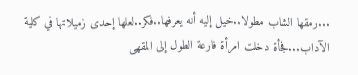...رمقها الشاب مطولا..خيل إليه أنه يعرفها..فكر..لعلها إحدى زميلاتها في كلية الآداب...فجأة دخلت امرأة فارعة الطول إلى المقهى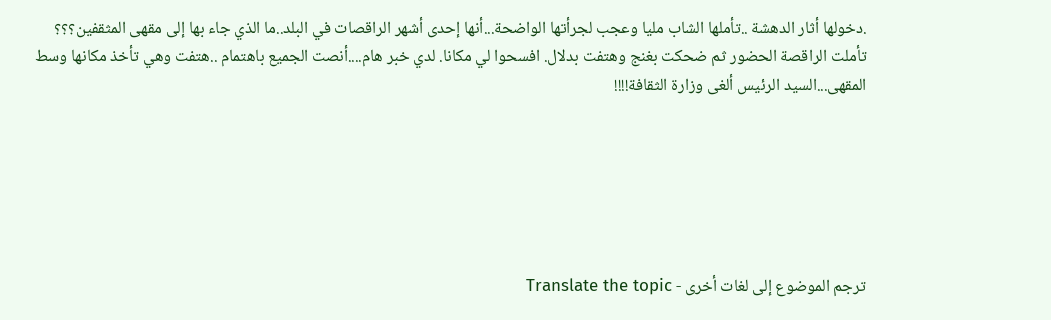.دخولها أثار الدهشة ..تأملها الشاب مليا وعجب لجرأتها الواضحة...أنها إحدى أشهر الراقصات في البلد..ما الذي جاء بها إلى مقهى المثقفين؟؟؟
تأملت الراقصة الحضور ثم ضحكت بغنج وهتفت بدلال. افسحوا لي مكانا. لدي خبر هام....أنصت الجميع باهتمام ..هتفت وهي تأخذ مكانها وسط المقهى...السيد الرئيس ألغى وزارة الثقافة!!!!






ترجم الموضوع إلى لغات أخرى - Translate the topic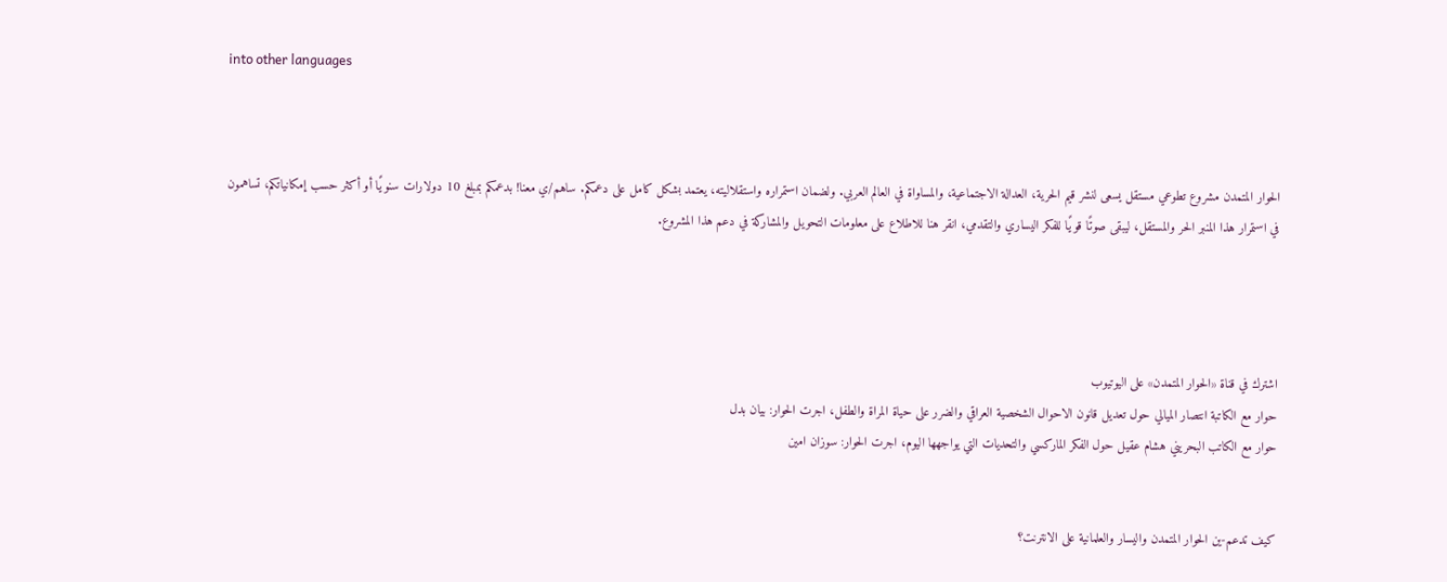into other languages



الحوار المتمدن مشروع تطوعي مستقل يسعى لنشر قيم الحرية، العدالة الاجتماعية، والمساواة في العالم العربي. ولضمان استمراره واستقلاليته، يعتمد بشكل كامل على دعمكم. ساهم/ي معنا! بدعمكم بمبلغ 10 دولارات سنويًا أو أكثر حسب إمكانياتكم، تساهمون في استمرار هذا المنبر الحر والمستقل، ليبقى صوتًا قويًا للفكر اليساري والتقدمي، انقر هنا للاطلاع على معلومات التحويل والمشاركة في دعم هذا المشروع.




اشترك في قناة «الحوار المتمدن» على اليوتيوب
حوار مع الكاتبة انتصار الميالي حول تعديل قانون الاحوال الشخصية العراقي والضرر على حياة المراة والطفل، اجرت الحوار: بيان بدل
حوار مع الكاتب البحريني هشام عقيل حول الفكر الماركسي والتحديات التي يواجهها اليوم، اجرت الحوار: سوزان امين


كيف تدعم-ين الحوار المتمدن واليسار والعلمانية على الانترنت؟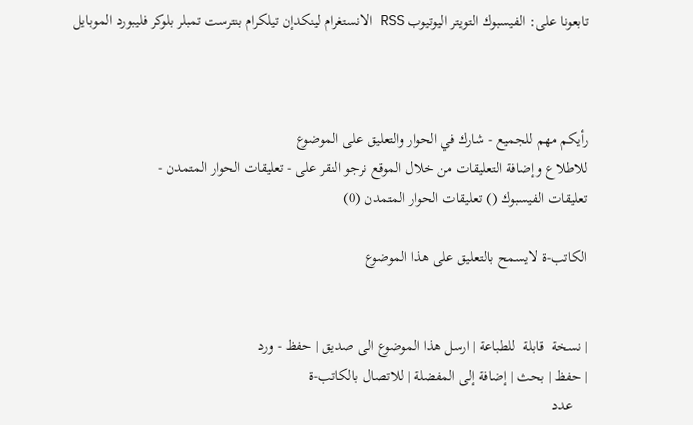تابعونا على: الفيسبوك التويتر اليوتيوب RSS الانستغرام لينكدإن تيلكرام بنترست تمبلر بلوكر فليبورد الموبايل



رأيكم مهم للجميع - شارك في الحوار والتعليق على الموضوع
للاطلاع وإضافة التعليقات من خلال الموقع نرجو النقر على - تعليقات الحوار المتمدن -
تعليقات الفيسبوك () تعليقات الحوار المتمدن (0)

الكاتب-ة لايسمح بالتعليق على هذا الموضوع


| نسخة  قابلة  للطباعة | ارسل هذا الموضوع الى صديق | حفظ - ورد
| حفظ | بحث | إضافة إلى المفضلة | للاتصال بالكاتب-ة
    عدد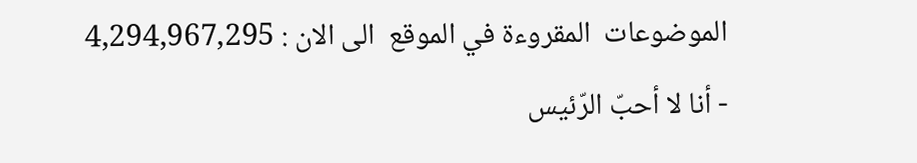الموضوعات  المقروءة في الموقع  الى الان : 4,294,967,295
- أنا لا أحبّ الرّئيس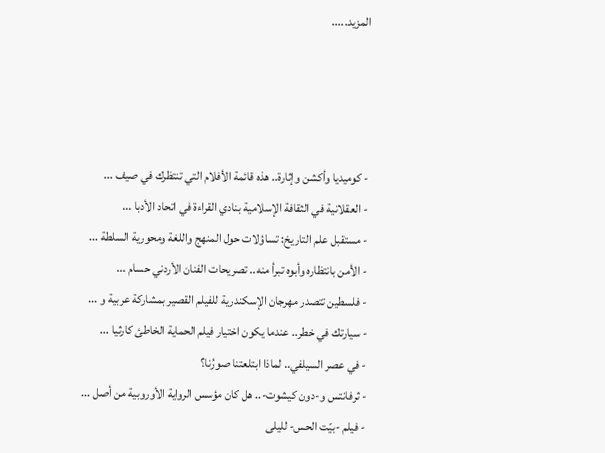المزيد.....




- كوميديا وأكشن وإثارة.. هذه قائمة الأفلام التي تنتظرك في صيف ...
- العقلانية في الثقافة الإسلامية بنادي القراءة في اتحاد الأدبا ...
- مستقبل علم التاريخ: تساؤلات حول المنهج واللغة ومحورية السلطة ...
- الأمن بانتظاره وأبوه تبرأ منه.. تصريحات الفنان الأردني حسام ...
- فلسطين تتصدر مهرجان الإسكندرية للفيلم القصير بمشاركة عربية و ...
- سيارتك في خطر.. عندما يكون اختيار فيلم الحماية الخاطئ كارثيا ...
- في عصر السيلفي.. لماذا ابتلعتنا صورُنا؟
- ثرفانتس و-دون كيشوت-.. هل كان مؤسس الرواية الأوروبية من أصل ...
- فيلم -بيّت الحس- لليلى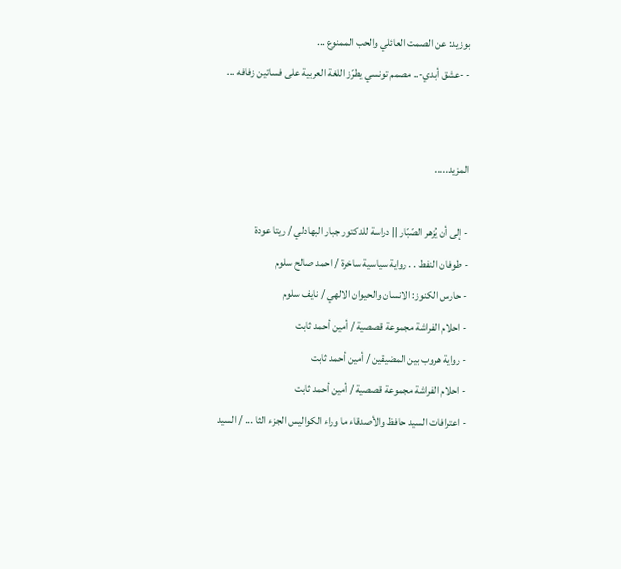بوزيد: عن الصمت العائلي والحب الممنوع ...
- -عشق أبدي-.. مصمم تونسي يطرّز اللغة العربية على فساتين زفافه ...


المزيد.....

- إلى أن يُزهر الصّبّار || دراسة للدكتور جبار البهادلي / ريتا عودة
- طوفان النفط . . رواية سياسية ساخرة / احمد صالح سلوم
- حارس الكنوز: الانسان والحيوان الالهي / نايف سلوم
- احلام الفراشة مجموعة قصصية / أمين أحمد ثابت
- رواية هروب بين المضيقين / أمين أحمد ثابت
- احلام الفراشة مجموعة قصصية / أمين أحمد ثابت
- اعترافات السيد حافظ والأصدقاء ما وراء الكواليس الجزء الثا ... / السيد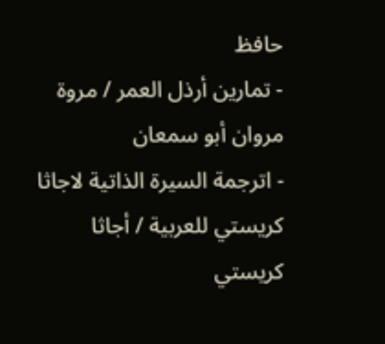حافظ
- تمارين أرذل العمر / مروة مروان أبو سمعان
- اترجمة السيرة الذاتية لاجاثا كريستي للعربية / أجاثا كريستي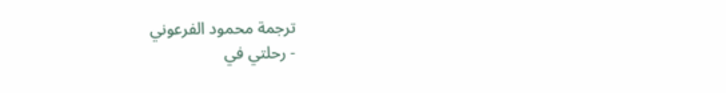ترجمة محمود الفرعوني
- رحلتي في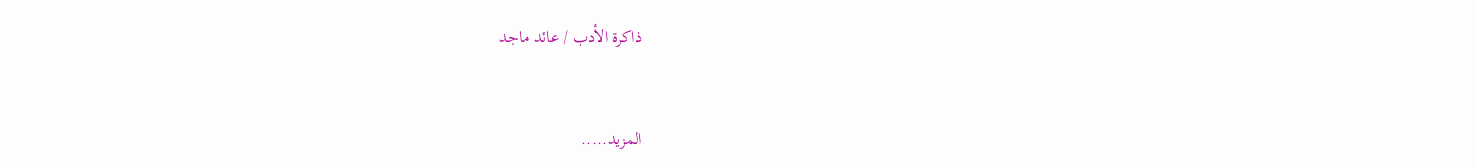ذاكرة الأدب / عائد ماجد


المزيد.....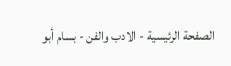الصفحة الرئيسية - الادب والفن - بسام أبو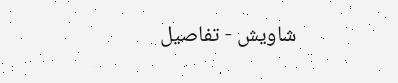شاويش - تفاصيل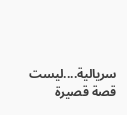سريالية....ليست قصة قصيرة